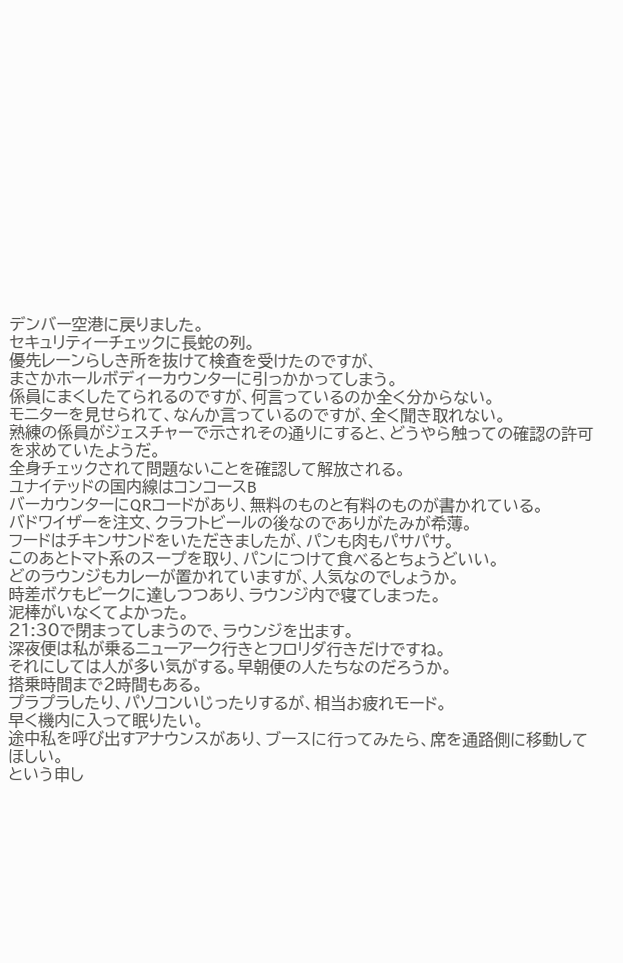デンバー空港に戻りました。
セキュリティーチェックに長蛇の列。
優先レーンらしき所を抜けて検査を受けたのですが、
まさかホールボディーカウンターに引っかかってしまう。
係員にまくしたてられるのですが、何言っているのか全く分からない。
モニターを見せられて、なんか言っているのですが、全く聞き取れない。
熟練の係員がジェスチャーで示されその通りにすると、どうやら触っての確認の許可を求めていたようだ。
全身チェックされて問題ないことを確認して解放される。
ユナイテッドの国内線はコンコースB
バーカウンターにQRコードがあり、無料のものと有料のものが書かれている。
バドワイザーを注文、クラフトビールの後なのでありがたみが希薄。
フードはチキンサンドをいただきましたが、パンも肉もパサパサ。
このあとトマト系のスープを取り、パンにつけて食べるとちょうどいい。
どのラウンジもカレーが置かれていますが、人気なのでしょうか。
時差ボケもピークに達しつつあり、ラウンジ内で寝てしまった。
泥棒がいなくてよかった。
21:30で閉まってしまうので、ラウンジを出ます。
深夜便は私が乗るニューアーク行きとフロリダ行きだけですね。
それにしては人が多い気がする。早朝便の人たちなのだろうか。
搭乗時間まで2時間もある。
プラプラしたり、パソコンいじったりするが、相当お疲れモード。
早く機内に入って眠りたい。
途中私を呼び出すアナウンスがあり、ブースに行ってみたら、席を通路側に移動してほしい。
という申し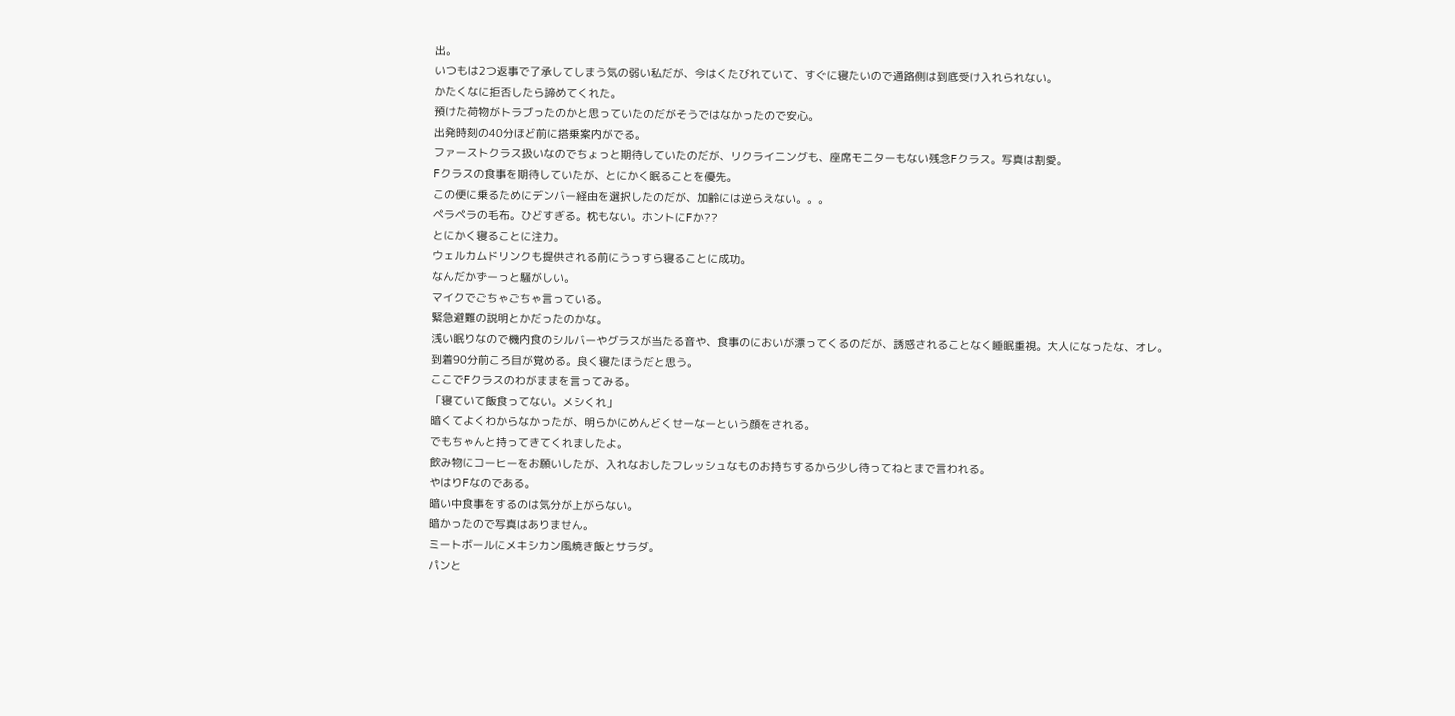出。
いつもは2つ返事で了承してしまう気の弱い私だが、今はくたびれていて、すぐに寝たいので通路側は到底受け入れられない。
かたくなに拒否したら諦めてくれた。
預けた荷物がトラブったのかと思っていたのだがそうではなかったので安心。
出発時刻の40分ほど前に搭乗案内がでる。
ファーストクラス扱いなのでちょっと期待していたのだが、リクライニングも、座席モニターもない残念Fクラス。写真は割愛。
Fクラスの食事を期待していたが、とにかく眠ることを優先。
この便に乗るためにデンバー経由を選択したのだが、加齢には逆らえない。。。
ペラペラの毛布。ひどすぎる。枕もない。ホントにFか??
とにかく寝ることに注力。
ウェルカムドリンクも提供される前にうっすら寝ることに成功。
なんだかずーっと騒がしい。
マイクでごちゃごちゃ言っている。
緊急避難の説明とかだったのかな。
浅い眠りなので機内食のシルバーやグラスが当たる音や、食事のにおいが漂ってくるのだが、誘惑されることなく睡眠重視。大人になったな、オレ。
到着90分前ころ目が覚める。良く寝たほうだと思う。
ここでFクラスのわがままを言ってみる。
「寝ていて飯食ってない。メシくれ」
暗くてよくわからなかったが、明らかにめんどくせーなーという顔をされる。
でもちゃんと持ってきてくれましたよ。
飲み物にコーヒーをお願いしたが、入れなおしたフレッシュなものお持ちするから少し待ってねとまで言われる。
やはりFなのである。
暗い中食事をするのは気分が上がらない。
暗かったので写真はありません。
ミートボールにメキシカン風焼き飯とサラダ。
パンと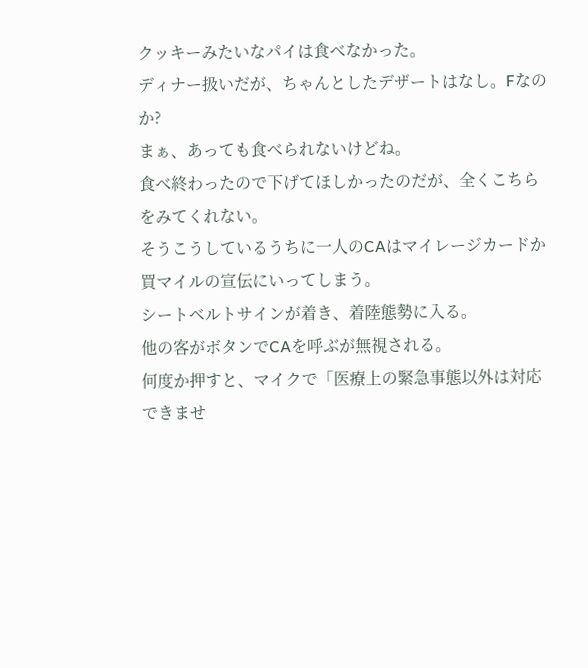クッキーみたいなパイは食べなかった。
ディナー扱いだが、ちゃんとしたデザートはなし。Fなのか?
まぁ、あっても食べられないけどね。
食べ終わったので下げてほしかったのだが、全くこちらをみてくれない。
そうこうしているうちに一人のCAはマイレージカードか買マイルの宣伝にいってしまう。
シートベルトサインが着き、着陸態勢に入る。
他の客がボタンでCAを呼ぶが無視される。
何度か押すと、マイクで「医療上の緊急事態以外は対応できませ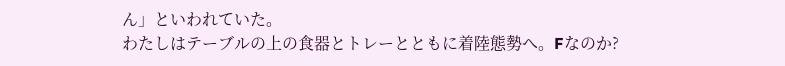ん」といわれていた。
わたしはテーブルの上の食器とトレーとともに着陸態勢へ。Fなのか?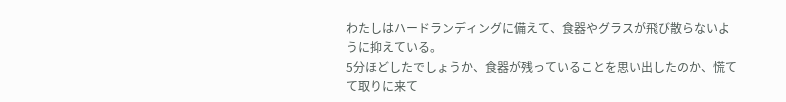わたしはハードランディングに備えて、食器やグラスが飛び散らないように抑えている。
5分ほどしたでしょうか、食器が残っていることを思い出したのか、慌てて取りに来て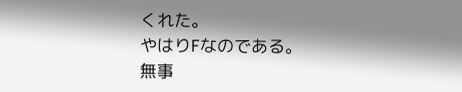くれた。
やはりFなのである。
無事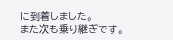に到着しました。
また次も乗り継ぎです。